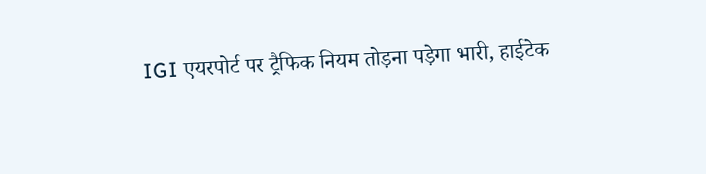IGI एयरपोर्ट पर ट्रैफिक नियम तोड़ना पड़ेगा भारी, हाईटेक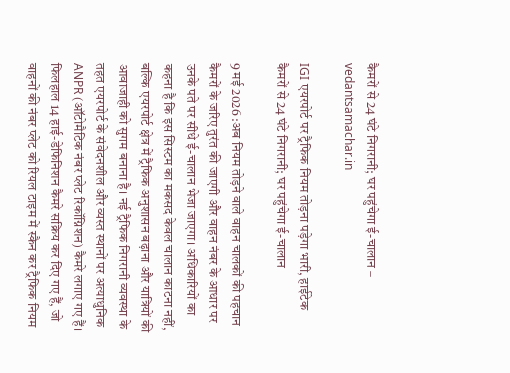कैमरों से 24 घंटे निगरानी; घर पहुंचेगा ई-चालान – vedantsamachar.in

IGI एयरपोर्ट पर ट्रैफिक नियम तोड़ना पड़ेगा भारी, हाईटेक कैमरों से 24 घंटे निगरानी; घर पहुंचेगा ई-चालान

9 मई 2026 :अब नियम तोड़ने वाले वाहन चालकों की पहचान कैमरों के जरिए तुरंत की जाएगी और वाहन नंबर के आधार पर उनके पते पर सीधे ई-चालान भेजा जाएगा। अधिकारियों का कहना है कि इस सिस्टम का मकसद केवल चालान काटना नहीं, बल्कि एयरपोर्ट क्षेत्र में ट्रैफिक अनुशासन बढ़ाना और यात्रियों की आवाजाही को सुगम बनाना है। नई ट्रैफिक निगरानी व्यवस्था के तहत एयरपोर्ट के संवेदनशील और व्यस्त स्थानों पर अत्याधुनिक ANPR (ऑटोमैटिक नंबर प्लेट रिकॉग्निशन) कैमरे लगाए गए हैं। फिलहाल 14 हाई-डेफिनिशन कैमरे सक्रिय कर दिए गए हैं, जो वाहनों की नंबर प्लेट को रियल टाइम में स्कैन कर ट्रैफिक नियम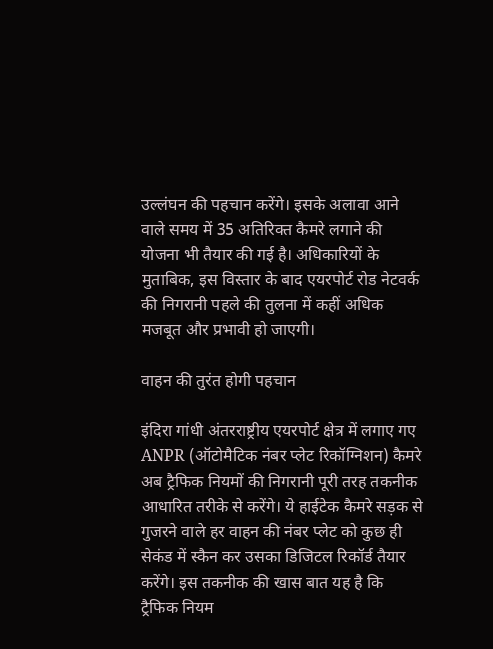उल्लंघन की पहचान करेंगे। इसके अलावा आने वाले समय में 35 अतिरिक्त कैमरे लगाने की योजना भी तैयार की गई है। अधिकारियों के मुताबिक, इस विस्तार के बाद एयरपोर्ट रोड नेटवर्क की निगरानी पहले की तुलना में कहीं अधिक मजबूत और प्रभावी हो जाएगी।

वाहन की तुरंत होगी पहचान

इंदिरा गांधी अंतरराष्ट्रीय एयरपोर्ट क्षेत्र में लगाए गए ANPR (ऑटोमैटिक नंबर प्लेट रिकॉग्निशन) कैमरे अब ट्रैफिक नियमों की निगरानी पूरी तरह तकनीक आधारित तरीके से करेंगे। ये हाईटेक कैमरे सड़क से गुजरने वाले हर वाहन की नंबर प्लेट को कुछ ही सेकंड में स्कैन कर उसका डिजिटल रिकॉर्ड तैयार करेंगे। इस तकनीक की खास बात यह है कि ट्रैफिक नियम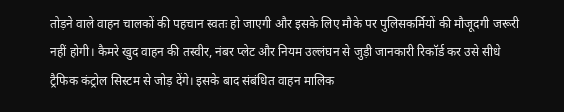तोड़ने वाले वाहन चालकों की पहचान स्वतः हो जाएगी और इसके लिए मौके पर पुलिसकर्मियों की मौजूदगी जरूरी नहीं होगी। कैमरे खुद वाहन की तस्वीर, नंबर प्लेट और नियम उल्लंघन से जुड़ी जानकारी रिकॉर्ड कर उसे सीधे ट्रैफिक कंट्रोल सिस्टम से जोड़ देंगे। इसके बाद संबंधित वाहन मालिक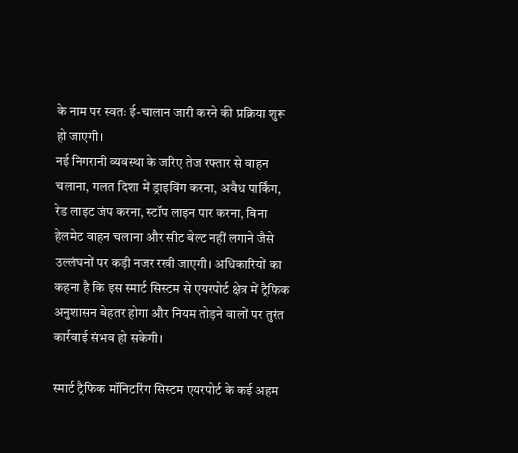के नाम पर स्वतः ई-चालान जारी करने की प्रक्रिया शुरू हो जाएगी।
नई निगरानी व्यवस्था के जरिए तेज रफ्तार से वाहन चलाना, गलत दिशा में ड्राइविंग करना, अवैध पार्किंग, रेड लाइट जंप करना, स्टॉप लाइन पार करना, बिना हेलमेट वाहन चलाना और सीट बेल्ट नहीं लगाने जैसे उल्लंघनों पर कड़ी नजर रखी जाएगी। अधिकारियों का कहना है कि इस स्मार्ट सिस्टम से एयरपोर्ट क्षेत्र में ट्रैफिक अनुशासन बेहतर होगा और नियम तोड़ने वालों पर तुरंत कार्रवाई संभव हो सकेगी।

स्मार्ट ट्रैफिक मॉनिटरिंग सिस्टम एयरपोर्ट के कई अहम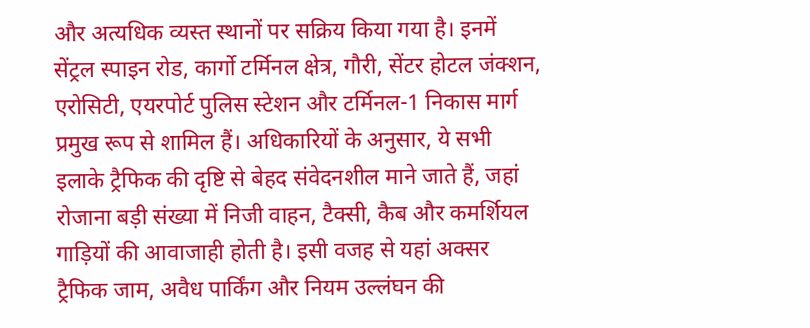और अत्यधिक व्यस्त स्थानों पर सक्रिय किया गया है। इनमें सेंट्रल स्पाइन रोड, कार्गो टर्मिनल क्षेत्र, गौरी, सेंटर होटल जंक्शन, एरोसिटी, एयरपोर्ट पुलिस स्टेशन और टर्मिनल-1 निकास मार्ग प्रमुख रूप से शामिल हैं। अधिकारियों के अनुसार, ये सभी इलाके ट्रैफिक की दृष्टि से बेहद संवेदनशील माने जाते हैं, जहां रोजाना बड़ी संख्या में निजी वाहन, टैक्सी, कैब और कमर्शियल गाड़ियों की आवाजाही होती है। इसी वजह से यहां अक्सर ट्रैफिक जाम, अवैध पार्किंग और नियम उल्लंघन की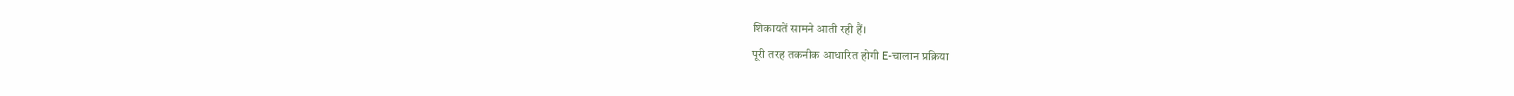शिकायतें सामने आती रही हैं।
पूरी तरह तकनीक आधारित होगी E-चालान प्रक्रिया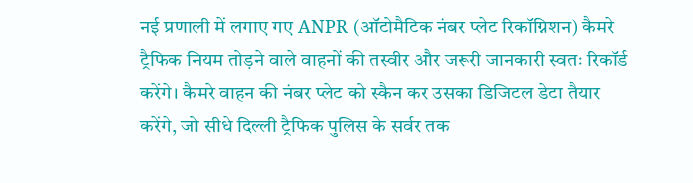नई प्रणाली में लगाए गए ANPR (ऑटोमैटिक नंबर प्लेट रिकॉग्निशन) कैमरे ट्रैफिक नियम तोड़ने वाले वाहनों की तस्वीर और जरूरी जानकारी स्वतः रिकॉर्ड करेंगे। कैमरे वाहन की नंबर प्लेट को स्कैन कर उसका डिजिटल डेटा तैयार करेंगे, जो सीधे दिल्ली ट्रैफिक पुलिस के सर्वर तक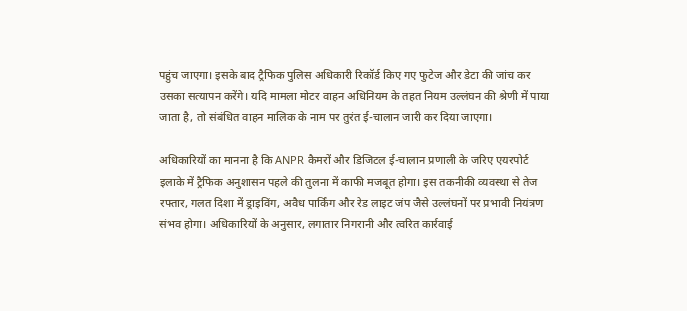पहुंच जाएगा। इसके बाद ट्रैफिक पुलिस अधिकारी रिकॉर्ड किए गए फुटेज और डेटा की जांच कर उसका सत्यापन करेंगे। यदि मामला मोटर वाहन अधिनियम के तहत नियम उल्लंघन की श्रेणी में पाया जाता है, तो संबंधित वाहन मालिक के नाम पर तुरंत ई-चालान जारी कर दिया जाएगा।

अधिकारियों का मानना है कि ANPR कैमरों और डिजिटल ई-चालान प्रणाली के जरिए एयरपोर्ट इलाके में ट्रैफिक अनुशासन पहले की तुलना में काफी मजबूत होगा। इस तकनीकी व्यवस्था से तेज रफ्तार, गलत दिशा में ड्राइविंग, अवैध पार्किंग और रेड लाइट जंप जैसे उल्लंघनों पर प्रभावी नियंत्रण संभव होगा। अधिकारियों के अनुसार, लगातार निगरानी और त्वरित कार्रवाई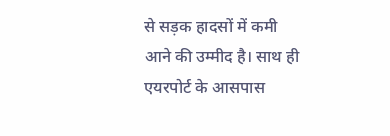से सड़क हादसों में कमी आने की उम्मीद है। साथ ही एयरपोर्ट के आसपास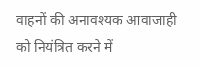वाहनों की अनावश्यक आवाजाही को नियंत्रित करने में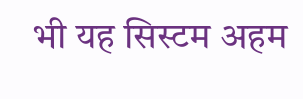भी यह सिस्टम अहम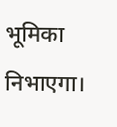भूमिका निभाएगा।